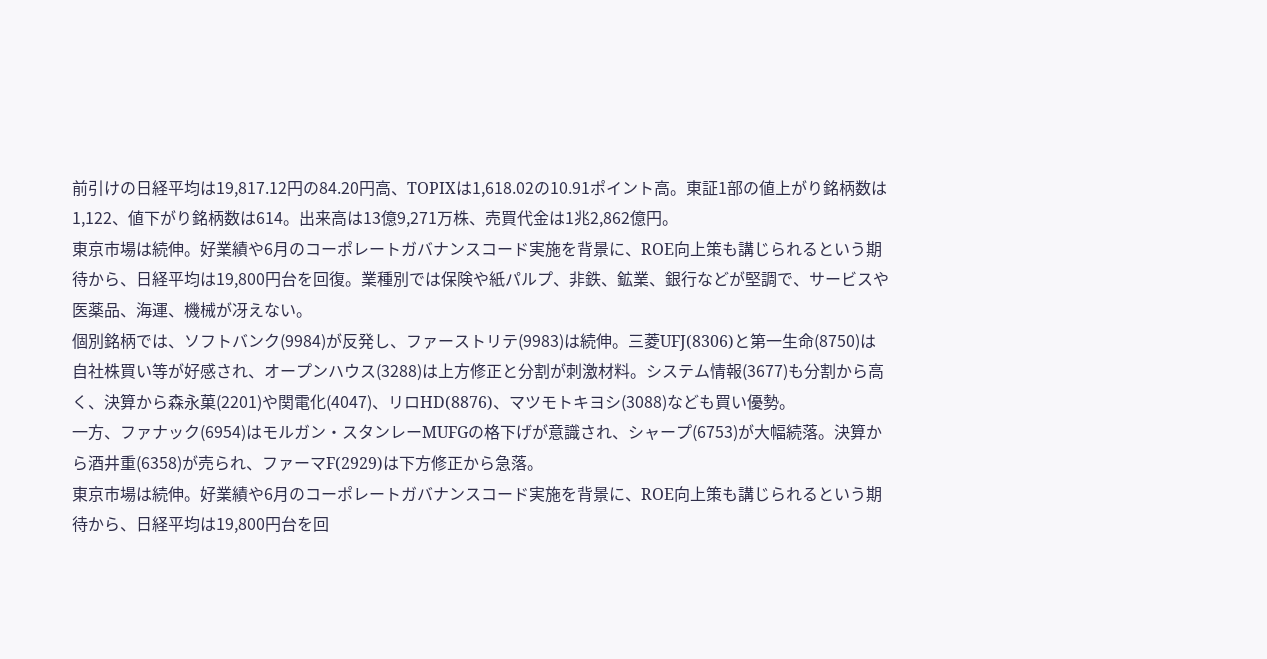前引けの日経平均は19,817.12円の84.20円高、TOPIXは1,618.02の10.91ポイント高。東証1部の値上がり銘柄数は1,122、値下がり銘柄数は614。出来高は13億9,271万株、売買代金は1兆2,862億円。
東京市場は続伸。好業績や6月のコーポレートガバナンスコード実施を背景に、ROE向上策も講じられるという期待から、日経平均は19,800円台を回復。業種別では保険や紙パルプ、非鉄、鉱業、銀行などが堅調で、サービスや医薬品、海運、機械が冴えない。
個別銘柄では、ソフトバンク(9984)が反発し、ファーストリテ(9983)は続伸。三菱UFJ(8306)と第一生命(8750)は自社株買い等が好感され、オープンハウス(3288)は上方修正と分割が刺激材料。システム情報(3677)も分割から高く、決算から森永菓(2201)や関電化(4047)、リロHD(8876)、マツモトキヨシ(3088)なども買い優勢。
一方、ファナック(6954)はモルガン・スタンレーMUFGの格下げが意識され、シャープ(6753)が大幅続落。決算から酒井重(6358)が売られ、ファーマF(2929)は下方修正から急落。
東京市場は続伸。好業績や6月のコーポレートガバナンスコード実施を背景に、ROE向上策も講じられるという期待から、日経平均は19,800円台を回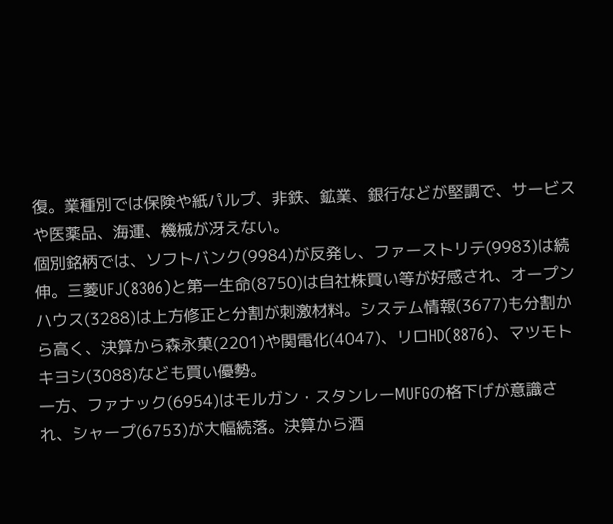復。業種別では保険や紙パルプ、非鉄、鉱業、銀行などが堅調で、サービスや医薬品、海運、機械が冴えない。
個別銘柄では、ソフトバンク(9984)が反発し、ファーストリテ(9983)は続伸。三菱UFJ(8306)と第一生命(8750)は自社株買い等が好感され、オープンハウス(3288)は上方修正と分割が刺激材料。システム情報(3677)も分割から高く、決算から森永菓(2201)や関電化(4047)、リロHD(8876)、マツモトキヨシ(3088)なども買い優勢。
一方、ファナック(6954)はモルガン・スタンレーMUFGの格下げが意識され、シャープ(6753)が大幅続落。決算から酒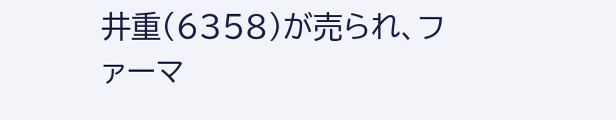井重(6358)が売られ、ファーマ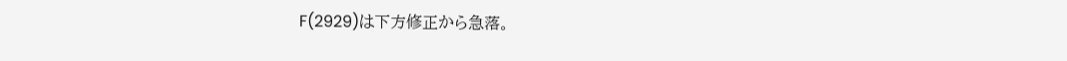F(2929)は下方修正から急落。